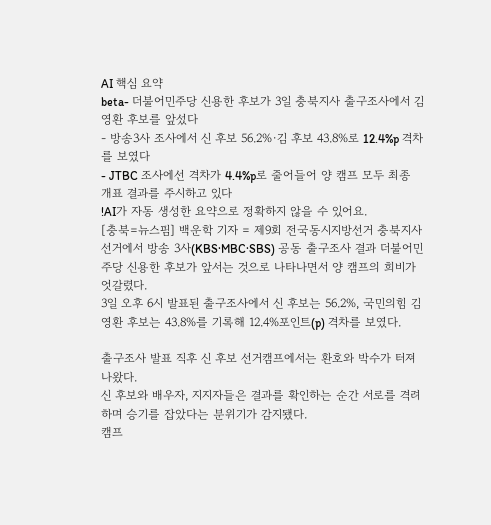AI 핵심 요약
beta- 더불어민주당 신용한 후보가 3일 충북지사 출구조사에서 김영환 후보를 앞섰다
- 방송3사 조사에서 신 후보 56.2%·김 후보 43.8%로 12.4%p 격차를 보였다
- JTBC 조사에선 격차가 4.4%p로 줄어들어 양 캠프 모두 최종 개표 결과를 주시하고 있다
!AI가 자동 생성한 요약으로 정확하지 않을 수 있어요.
[충북=뉴스핌] 백운학 기자 = 제9회 전국동시지방선거 충북지사 선거에서 방송 3사(KBS·MBC·SBS) 공동 출구조사 결과 더불어민주당 신용한 후보가 앞서는 것으로 나타나면서 양 캠프의 희비가 엇갈렸다.
3일 오후 6시 발표된 출구조사에서 신 후보는 56.2%, 국민의힘 김영환 후보는 43.8%를 기록해 12.4%포인트(p) 격차를 보였다.

출구조사 발표 직후 신 후보 선거캠프에서는 환호와 박수가 터져 나왔다.
신 후보와 배우자, 지지자들은 결과를 확인하는 순간 서로를 격려하며 승기를 잡았다는 분위기가 감지됐다.
캠프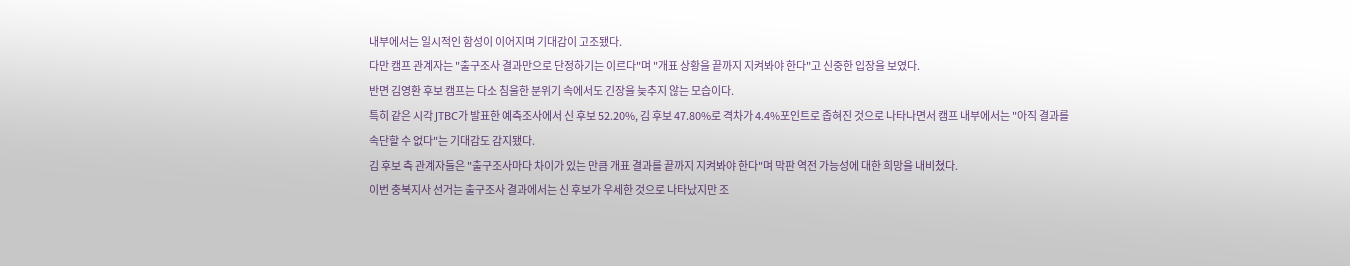내부에서는 일시적인 함성이 이어지며 기대감이 고조됐다.
다만 캠프 관계자는 "출구조사 결과만으로 단정하기는 이르다"며 "개표 상황을 끝까지 지켜봐야 한다"고 신중한 입장을 보였다.
반면 김영환 후보 캠프는 다소 침울한 분위기 속에서도 긴장을 늦추지 않는 모습이다.
특히 같은 시각 JTBC가 발표한 예측조사에서 신 후보 52.20%, 김 후보 47.80%로 격차가 4.4%포인트로 좁혀진 것으로 나타나면서 캠프 내부에서는 "아직 결과를 속단할 수 없다"는 기대감도 감지됐다.
김 후보 측 관계자들은 "출구조사마다 차이가 있는 만큼 개표 결과를 끝까지 지켜봐야 한다"며 막판 역전 가능성에 대한 희망을 내비쳤다.
이번 충북지사 선거는 출구조사 결과에서는 신 후보가 우세한 것으로 나타났지만 조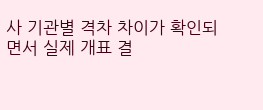사 기관별 격차 차이가 확인되면서 실제 개표 결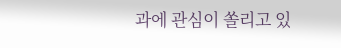과에 관심이 쏠리고 있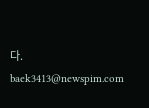다.
baek3413@newspim.com